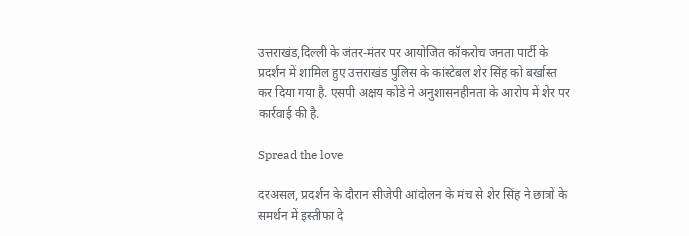उत्तराखंड,दिल्ली के जंतर-मंतर पर आयोजित कॉकरोच जनता पार्टी के प्रदर्शन में शामिल हुए उत्तराखंड पुलिस के कांस्टेबल शेर सिंह को बर्खास्त कर दिया गया है. एसपी अक्षय कोंडे ने अनुशासनहीनता के आरोप में शेर पर कार्रवाई की है.

Spread the love

दरअसल, प्रदर्शन के दौरान सीजेपी आंदोलन के मंच से शेर सिंह ने छात्रों के समर्थन में इस्तीफा दे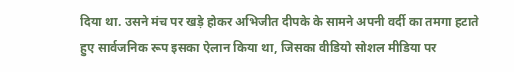दिया था. उसने मंच पर खड़े होकर अभिजीत दीपके के सामने अपनी वर्दी का तमगा हटाते हुए सार्वजनिक रूप इसका ऐलान किया था, जिसका वीडियो सोशल मीडिया पर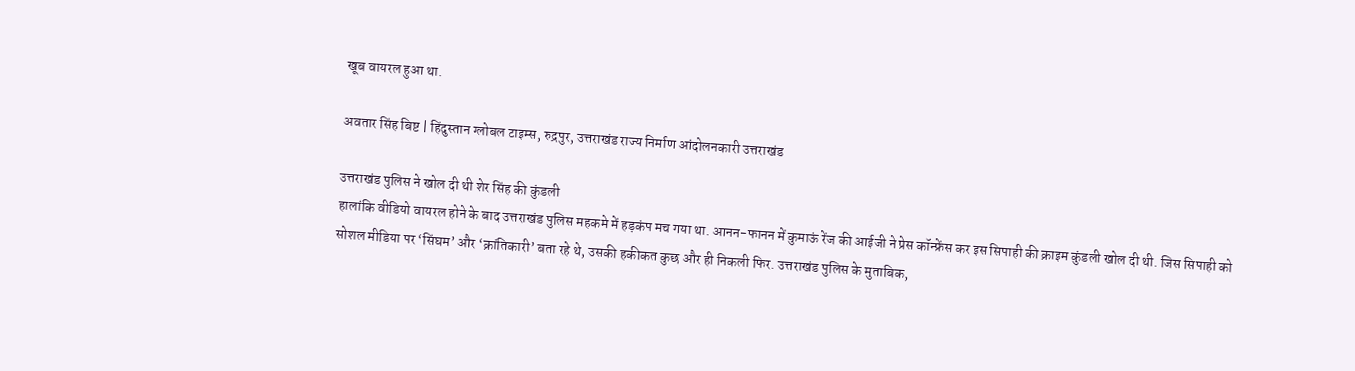खूब वायरल हुआ था.

अवतार सिंह बिष्ट | हिंदुस्तान ग्लोबल टाइम्स, रुद्रपुर, उत्तराखंड राज्य निर्माण आंदोलनकारी उत्तराखंड

उत्तराखंड पुलिस ने खोल दी थी शेर सिंह की कुंडली
हालांकि वीडियो वायरल होने के बाद उत्तराखंड पुलिस महकमे में हड़कंप मच गया था. आनन-फानन में कुमाऊं रेंज की आईजी ने प्रेस कॉन्फ्रेंस कर इस सिपाही की क्राइम कुंडली खोल दी थी. जिस सिपाही को सोशल मीडिया पर ‘सिंघम’ और ‘क्रांतिकारी’ बता रहे थे, उसकी हकीकत कुछ और ही निकली फिर. उत्तराखंड पुलिस के मुताबिक,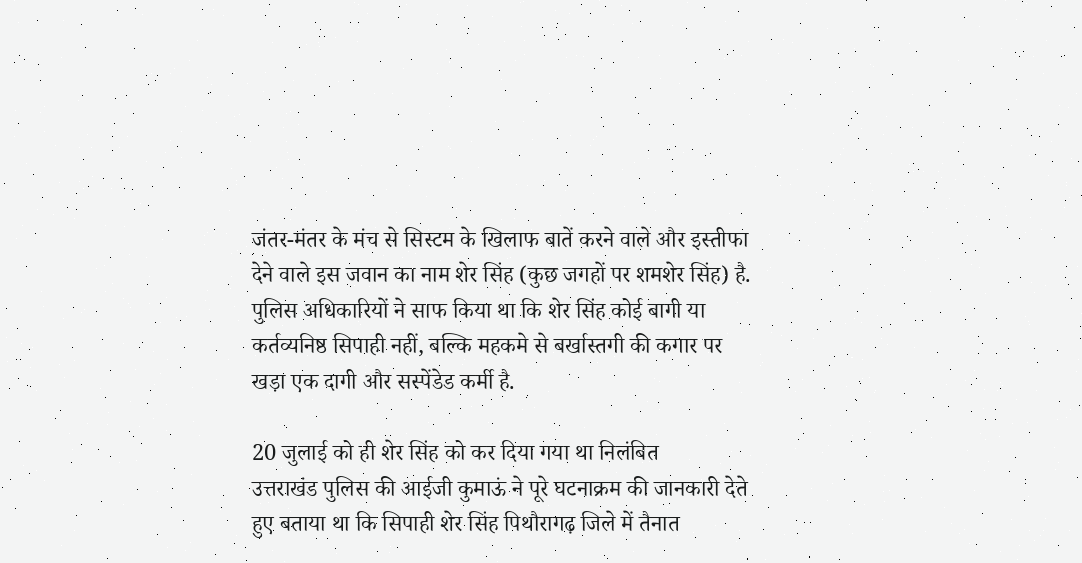जंतर-मंतर के मंच से सिस्टम के खिलाफ बातें करने वाले और इस्तीफा देने वाले इस जवान का नाम शेर सिंह (कुछ जगहों पर शमशेर सिंह) है. पुलिस अधिकारियों ने साफ किया था कि शेर सिंह कोई बागी या कर्तव्यनिष्ठ सिपाही नहीं, बल्कि महकमे से बर्खास्तगी की कगार पर खड़ा एक दागी और सस्पेंडेड कर्मी है.

20 जुलाई को ही शेर सिंह को कर दिया गया था निलंबित
उत्तराखंड पुलिस की आईजी कुमाऊं ने पूरे घटनाक्रम की जानकारी देते हुए बताया था कि सिपाही शेर सिंह पिथौरागढ़ जिले में तैनात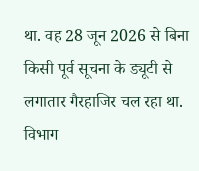था. वह 28 जून 2026 से बिना किसी पूर्व सूचना के ड्यूटी से लगातार गैरहाजिर चल रहा था. विभाग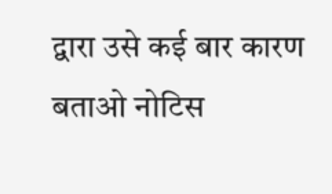द्वारा उसे कई बार कारण बताओ नोटिस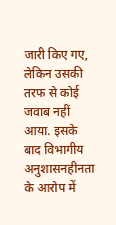जारी किए गए, लेकिन उसकी तरफ से कोई जवाब नहीं आया. इसके बाद विभागीय अनुशासनहीनता के आरोप में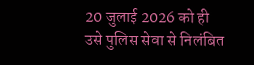20 जुलाई 2026 को ही उसे पुलिस सेवा से निलंबित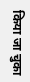किया जा चुका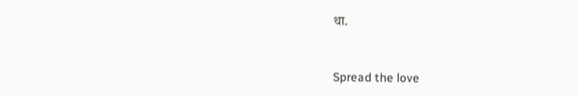था.


Spread the love